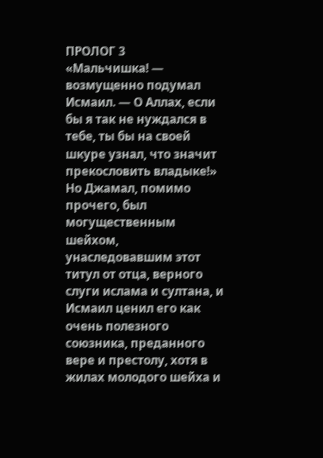ПРОЛОГ 3
«Мальчишка! — возмущенно подумал Исмаил. — О Аллах, если бы я так не нуждался в тебе, ты бы на своей шкуре узнал, что значит прекословить владыке!» Но Джамал, помимо прочего, был могущественным шейхом, унаследовавшим этот титул от отца, верного слуги ислама и султана, и Исмаил ценил его как очень полезного союзника, преданного вере и престолу, хотя в жилах молодого шейха и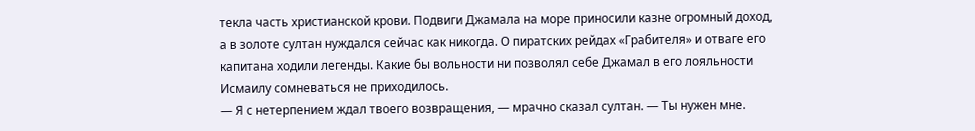текла часть христианской крови. Подвиги Джамала на море приносили казне огромный доход, а в золоте султан нуждался сейчас как никогда. О пиратских рейдах «Грабителя» и отваге его капитана ходили легенды. Какие бы вольности ни позволял себе Джамал в его лояльности Исмаилу сомневаться не приходилось.
— Я с нетерпением ждал твоего возвращения, — мрачно сказал султан. — Ты нужен мне.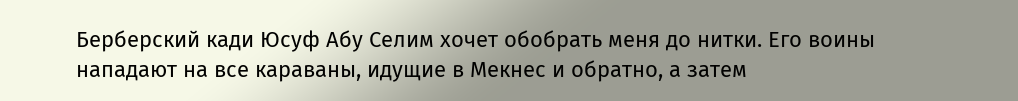Берберский кади Юсуф Абу Селим хочет обобрать меня до нитки. Его воины нападают на все караваны, идущие в Мекнес и обратно, а затем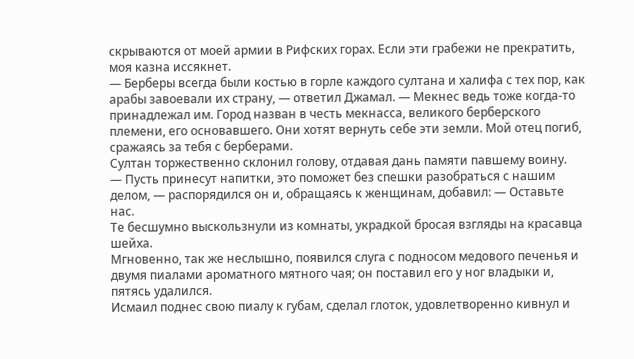скрываются от моей армии в Рифских горах. Если эти грабежи не прекратить, моя казна иссякнет.
— Берберы всегда были костью в горле каждого султана и халифа с тех пор, как арабы завоевали их страну, — ответил Джамал. — Мекнес ведь тоже когда-то принадлежал им. Город назван в честь мекнасса, великого берберского племени, его основавшего. Они хотят вернуть себе эти земли. Мой отец погиб, сражаясь за тебя с берберами.
Султан торжественно склонил голову, отдавая дань памяти павшему воину.
— Пусть принесут напитки, это поможет без спешки разобраться с нашим делом, — распорядился он и, обращаясь к женщинам, добавил: — Оставьте нас.
Те бесшумно выскользнули из комнаты, украдкой бросая взгляды на красавца шейха.
Мгновенно, так же неслышно, появился слуга с подносом медового печенья и двумя пиалами ароматного мятного чая; он поставил его у ног владыки и, пятясь удалился.
Исмаил поднес свою пиалу к губам, сделал глоток, удовлетворенно кивнул и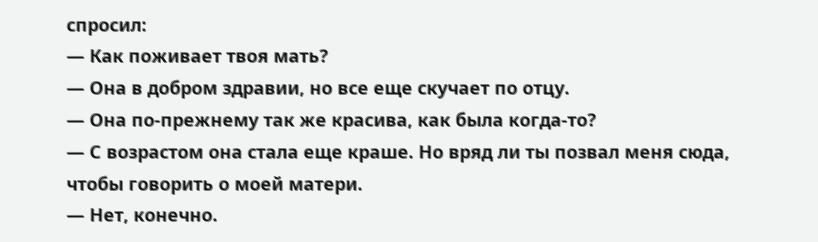спросил:
— Как поживает твоя мать?
— Она в добром здравии, но все еще скучает по отцу.
— Она по-прежнему так же красива, как была когда-то?
— С возрастом она стала еще краше. Но вряд ли ты позвал меня сюда, чтобы говорить о моей матери.
— Нет, конечно.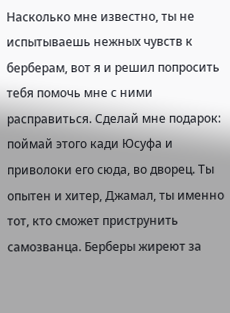Насколько мне известно, ты не испытываешь нежных чувств к берберам, вот я и решил попросить тебя помочь мне с ними расправиться. Сделай мне подарок: поймай этого кади Юсуфа и приволоки его сюда, во дворец. Ты опытен и хитер, Джамал, ты именно тот, кто сможет приструнить самозванца. Берберы жиреют за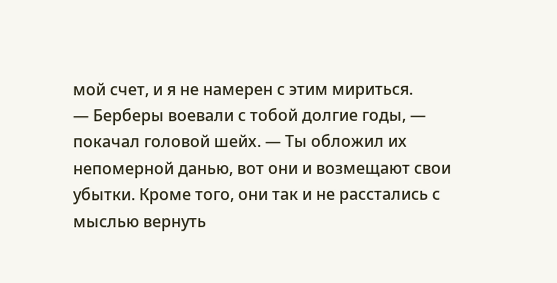мой счет, и я не намерен с этим мириться.
— Берберы воевали с тобой долгие годы, — покачал головой шейх. — Ты обложил их непомерной данью, вот они и возмещают свои убытки. Кроме того, они так и не расстались с мыслью вернуть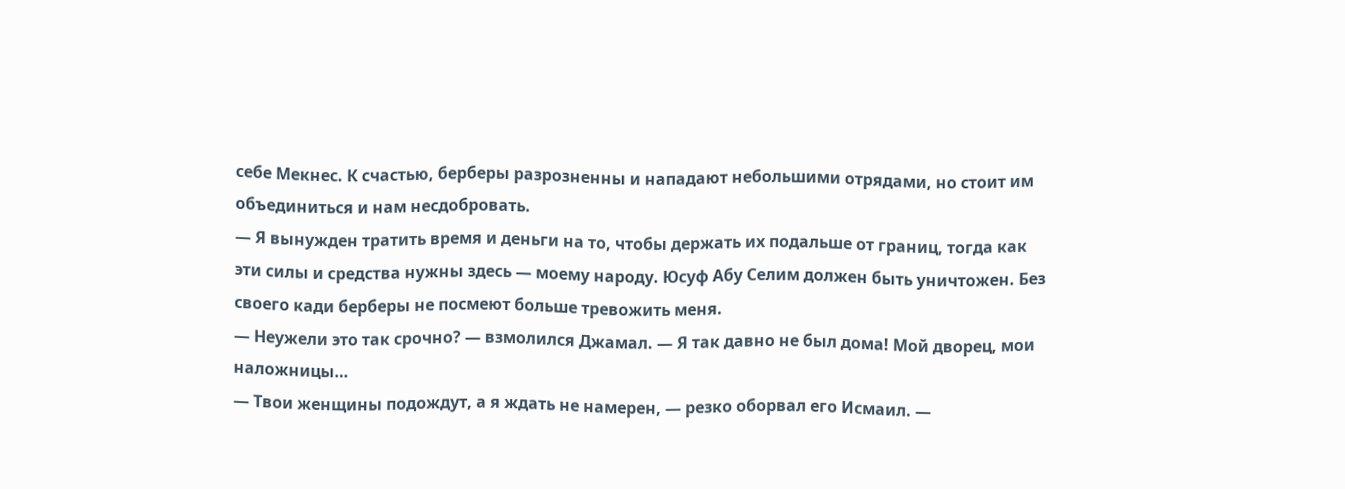себе Мекнес. К счастью, берберы разрозненны и нападают небольшими отрядами, но стоит им объединиться и нам несдобровать.
— Я вынужден тратить время и деньги на то, чтобы держать их подальше от границ, тогда как эти силы и средства нужны здесь — моему народу. Юсуф Абу Селим должен быть уничтожен. Без своего кади берберы не посмеют больше тревожить меня.
— Неужели это так срочно? — взмолился Джамал. — Я так давно не был дома! Мой дворец, мои наложницы…
— Твои женщины подождут, а я ждать не намерен, — резко оборвал его Исмаил. —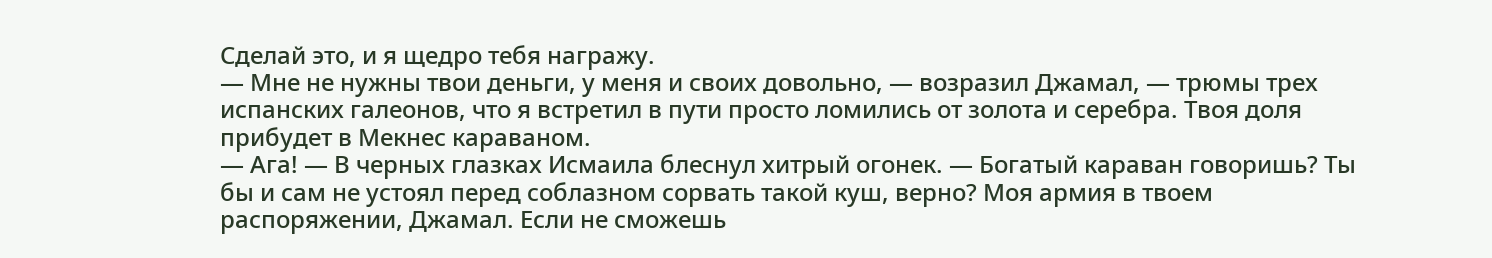Сделай это, и я щедро тебя награжу.
— Мне не нужны твои деньги, у меня и своих довольно, — возразил Джамал, — трюмы трех испанских галеонов, что я встретил в пути просто ломились от золота и серебра. Твоя доля прибудет в Мекнес караваном.
— Ага! — В черных глазках Исмаила блеснул хитрый огонек. — Богатый караван говоришь? Ты бы и сам не устоял перед соблазном сорвать такой куш, верно? Моя армия в твоем распоряжении, Джамал. Если не сможешь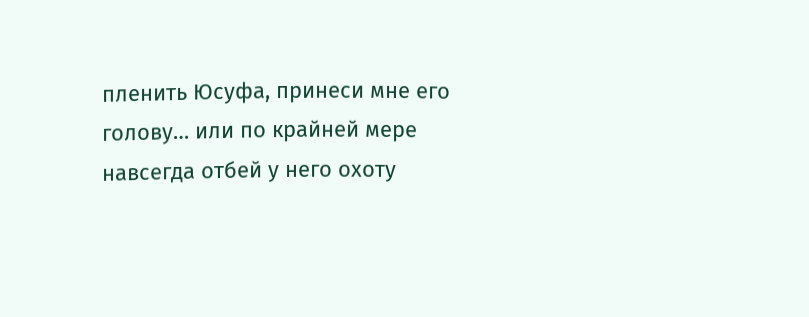пленить Юсуфа, принеси мне его голову… или по крайней мере навсегда отбей у него охоту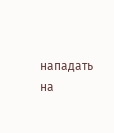нападать на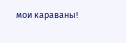мои караваны!